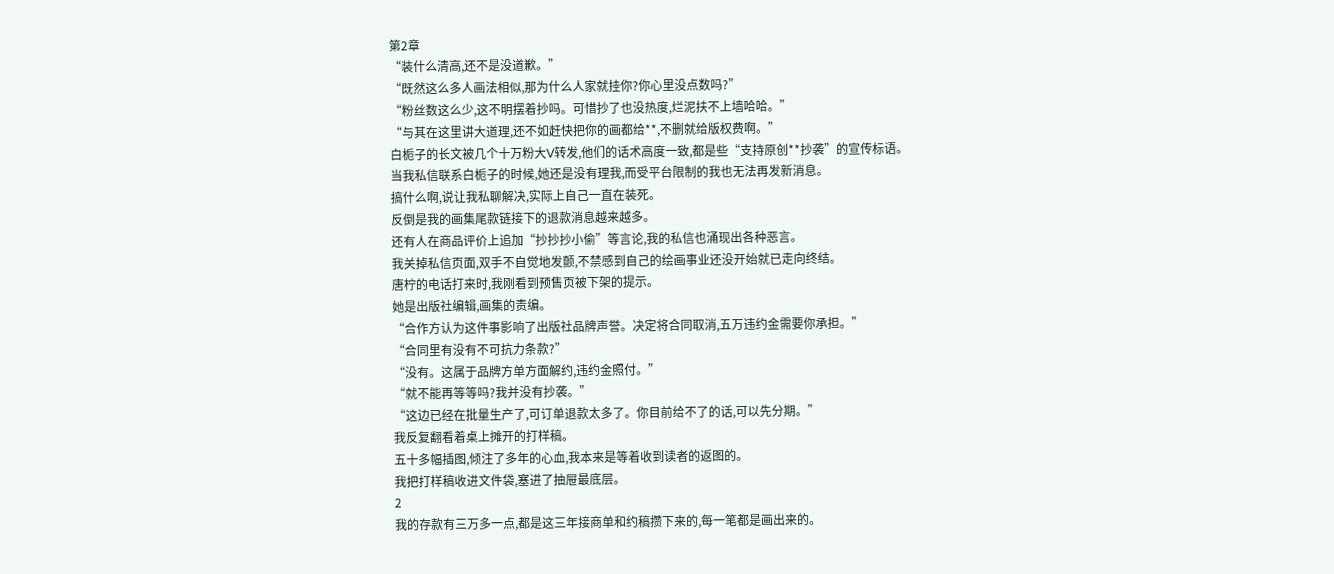第2章
“装什么清高,还不是没道歉。”
“既然这么多人画法相似,那为什么人家就挂你?你心里没点数吗?”
“粉丝数这么少,这不明摆着抄吗。可惜抄了也没热度,烂泥扶不上墙哈哈。”
“与其在这里讲大道理,还不如赶快把你的画都给**,不删就给版权费啊。”
白栀子的长文被几个十万粉大V转发,他们的话术高度一致,都是些“支持原创**抄袭”的宣传标语。
当我私信联系白栀子的时候,她还是没有理我,而受平台限制的我也无法再发新消息。
搞什么啊,说让我私聊解决,实际上自己一直在装死。
反倒是我的画集尾款链接下的退款消息越来越多。
还有人在商品评价上追加“抄抄抄小偷”等言论,我的私信也涌现出各种恶言。
我关掉私信页面,双手不自觉地发颤,不禁感到自己的绘画事业还没开始就已走向终结。
唐柠的电话打来时,我刚看到预售页被下架的提示。
她是出版社编辑,画集的责编。
“合作方认为这件事影响了出版社品牌声誉。决定将合同取消,五万违约金需要你承担。”
“合同里有没有不可抗力条款?”
“没有。这属于品牌方单方面解约,违约金照付。”
“就不能再等等吗?我并没有抄袭。”
“这边已经在批量生产了,可订单退款太多了。你目前给不了的话,可以先分期。”
我反复翻看着桌上摊开的打样稿。
五十多幅插图,倾注了多年的心血,我本来是等着收到读者的返图的。
我把打样稿收进文件袋,塞进了抽屉最底层。
2
我的存款有三万多一点,都是这三年接商单和约稿攒下来的,每一笔都是画出来的。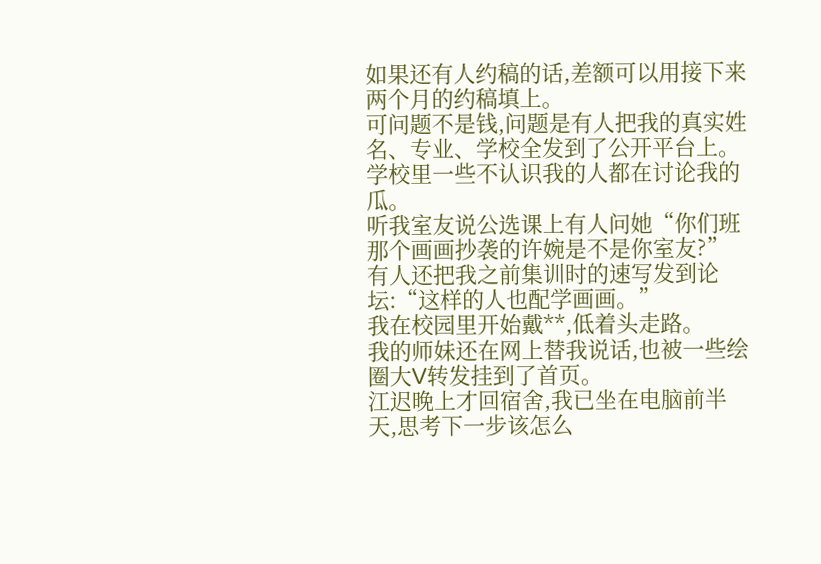如果还有人约稿的话,差额可以用接下来两个月的约稿填上。
可问题不是钱,问题是有人把我的真实姓名、专业、学校全发到了公开平台上。
学校里一些不认识我的人都在讨论我的瓜。
听我室友说公选课上有人问她“你们班那个画画抄袭的许婉是不是你室友?”
有人还把我之前集训时的速写发到论坛:“这样的人也配学画画。”
我在校园里开始戴**,低着头走路。
我的师妹还在网上替我说话,也被一些绘圈大V转发挂到了首页。
江迟晚上才回宿舍,我已坐在电脑前半天,思考下一步该怎么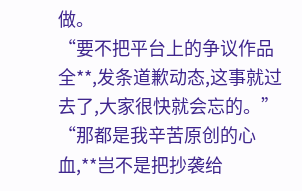做。
“要不把平台上的争议作品全**,发条道歉动态,这事就过去了,大家很快就会忘的。”
“那都是我辛苦原创的心血,**岂不是把抄袭给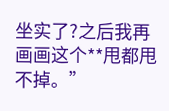坐实了?之后我再画画这个**甩都甩不掉。”